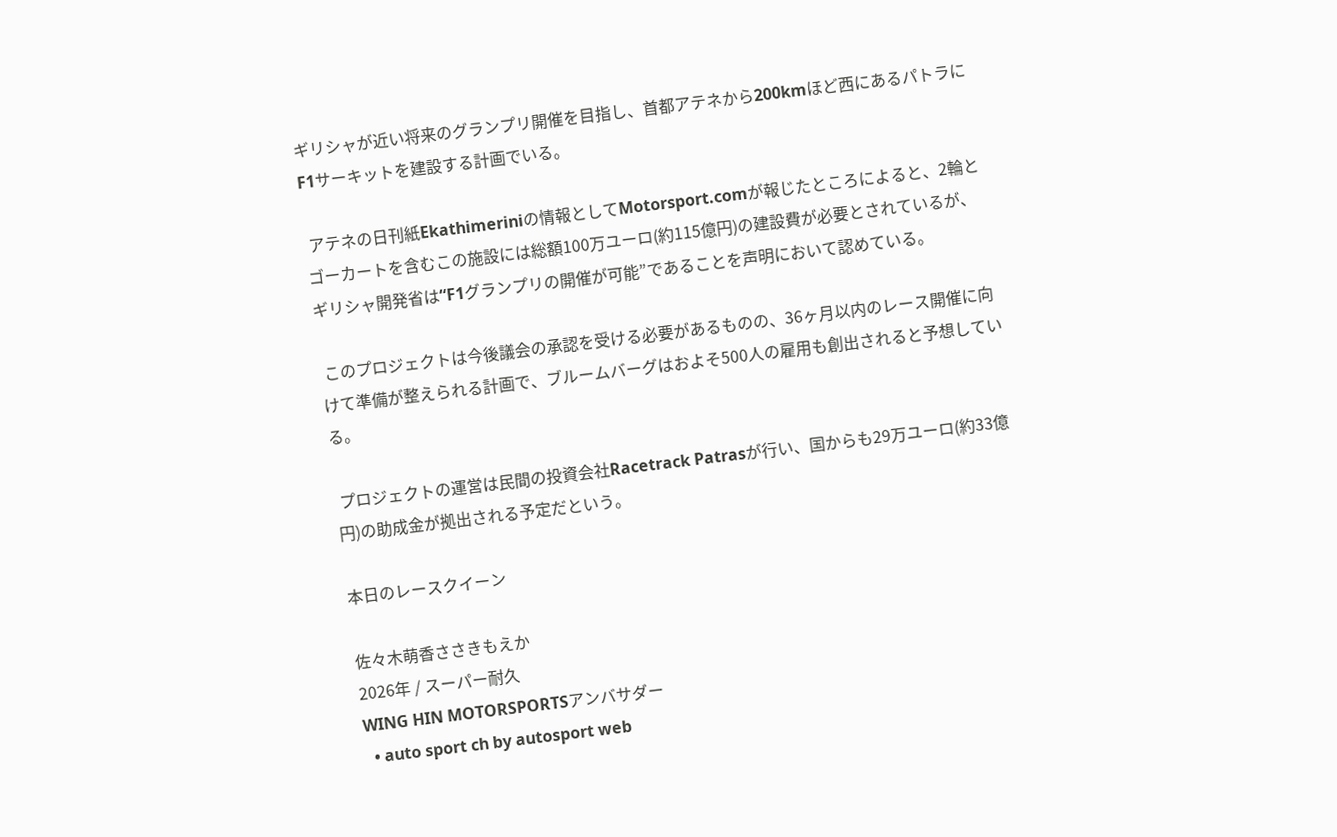ギリシャが近い将来のグランプリ開催を目指し、首都アテネから200kmほど西にあるパトラにF1サーキットを建設する計画でいる。

 アテネの日刊紙Ekathimeriniの情報としてMotorsport.comが報じたところによると、2輪とゴーカートを含むこの施設には総額100万ユーロ(約115億円)の建設費が必要とされているが、ギリシャ開発省は“F1グランプリの開催が可能”であることを声明において認めている。

 このプロジェクトは今後議会の承認を受ける必要があるものの、36ヶ月以内のレース開催に向けて準備が整えられる計画で、ブルームバーグはおよそ500人の雇用も創出されると予想している。

 プロジェクトの運営は民間の投資会社Racetrack Patrasが行い、国からも29万ユーロ(約33億円)の助成金が拠出される予定だという。

本日のレースクイーン

佐々木萌香ささきもえか
2026年 / スーパー耐久
WING HIN MOTORSPORTSアンバサダー
  • auto sport ch by autosport web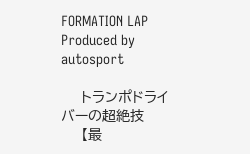FORMATION LAP Produced by autosport

    トランポドライバーの超絶技
    【最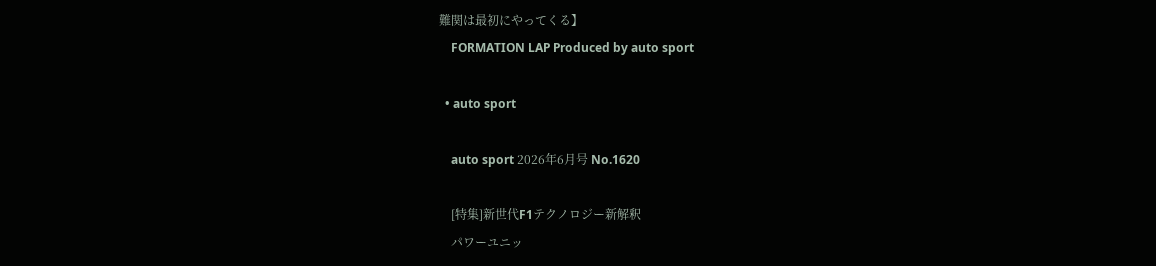難関は最初にやってくる】
    FORMATION LAP Produced by auto sport

  • auto sport

    auto sport 2026年6月号 No.1620

    [特集]新世代F1テクノロジー新解釈
    パワーユニッ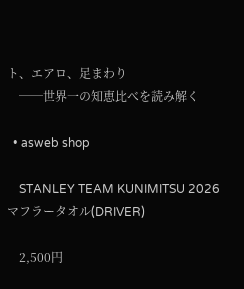ト、エアロ、足まわり
    ──世界一の知恵比べを読み解く

  • asweb shop

    STANLEY TEAM KUNIMITSU 2026 マフラータオル(DRIVER)

    2,500円